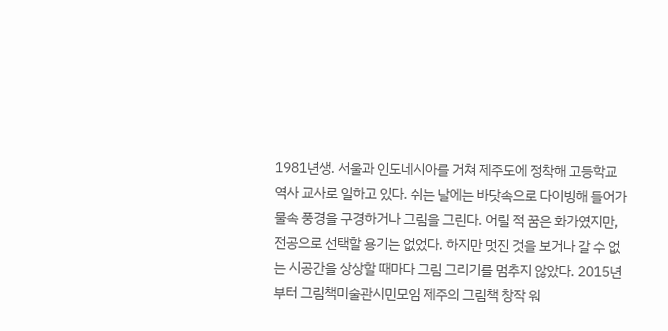1981년생. 서울과 인도네시아를 거쳐 제주도에 정착해 고등학교 역사 교사로 일하고 있다. 쉬는 날에는 바닷속으로 다이빙해 들어가 물속 풍경을 구경하거나 그림을 그린다. 어릴 적 꿈은 화가였지만, 전공으로 선택할 용기는 없었다. 하지만 멋진 것을 보거나 갈 수 없는 시공간을 상상할 때마다 그림 그리기를 멈추지 않았다. 2015년부터 그림책미술관시민모임 제주의 그림책 창작 워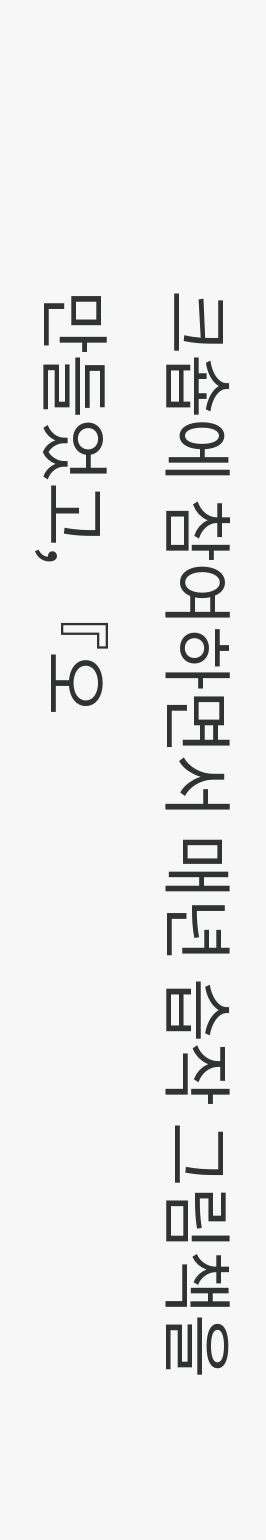크숍에 참여하면서 매년 습작 그림책을 만들었고, 『오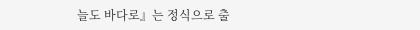늘도 바다로』는 정식으로 출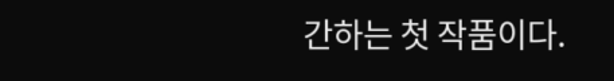간하는 첫 작품이다.